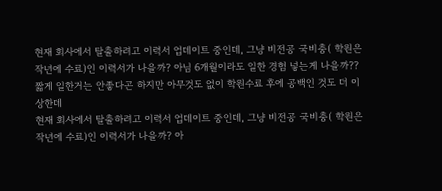현재 회사에서 탈출하려고 이력서 업데이트 중인데, 그냥 비전공 국비충( 학원은 작년에 수료)인 이력서가 나을까? 아님 6개월이라도 일한 경험 넣는게 나을까??
짧게 일한거는 안좋다곤 하지만 아무것도 없이 학원수료 후에 공백인 것도 더 이상한데
현재 회사에서 탈출하려고 이력서 업데이트 중인데, 그냥 비전공 국비충( 학원은 작년에 수료)인 이력서가 나을까? 아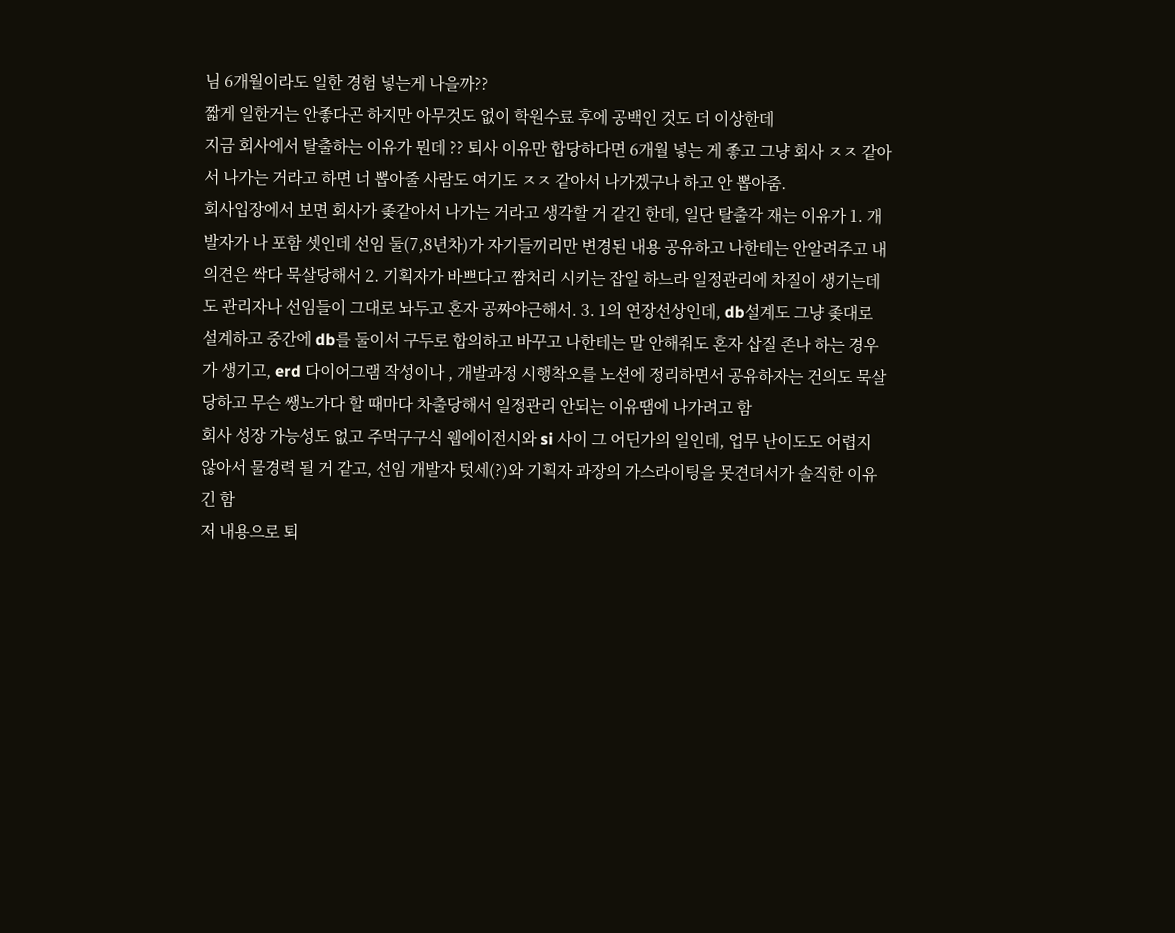님 6개월이라도 일한 경험 넣는게 나을까??
짧게 일한거는 안좋다곤 하지만 아무것도 없이 학원수료 후에 공백인 것도 더 이상한데
지금 회사에서 탈출하는 이유가 뭔데 ?? 퇴사 이유만 합당하다면 6개월 넣는 게 좋고 그냥 회사 ㅈㅈ 같아서 나가는 거라고 하면 너 뽑아줄 사람도 여기도 ㅈㅈ 같아서 나가겠구나 하고 안 뽑아줌.
회사입장에서 보면 회사가 좆같아서 나가는 거라고 생각할 거 같긴 한데, 일단 탈출각 재는 이유가 1. 개발자가 나 포함 셋인데 선임 둘(7,8년차)가 자기들끼리만 변경된 내용 공유하고 나한테는 안알려주고 내 의견은 싹다 묵살당해서 2. 기획자가 바쁘다고 짬처리 시키는 잡일 하느라 일정관리에 차질이 생기는데도 관리자나 선임들이 그대로 놔두고 혼자 공짜야근해서. 3. 1의 연장선상인데, db설계도 그냥 좆대로 설계하고 중간에 db를 둘이서 구두로 합의하고 바꾸고 나한테는 말 안해줘도 혼자 삽질 존나 하는 경우가 생기고, erd 다이어그램 작성이나 , 개발과정 시행착오를 노션에 정리하면서 공유하자는 건의도 묵살당하고 무슨 쌩노가다 할 때마다 차출당해서 일정관리 안되는 이유땜에 나가려고 함
회사 성장 가능성도 없고 주먹구구식 웹에이전시와 si 사이 그 어딘가의 일인데, 업무 난이도도 어렵지 않아서 물경력 될 거 같고, 선임 개발자 텃세(?)와 기획자 과장의 가스라이팅을 못견뎌서가 솔직한 이유긴 함
저 내용으로 퇴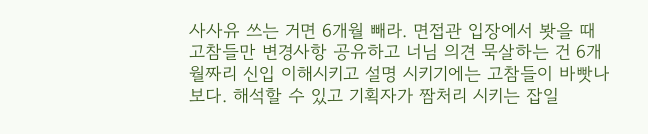사사유 쓰는 거면 6개월 빼라. 면접관 입장에서 봣을 때 고참들만 변경사항 공유하고 너님 의견 묵살하는 건 6개월짜리 신입 이해시키고 설명 시키기에는 고참들이 바빳나보다. 해석할 수 있고 기획자가 짬처리 시키는 잡일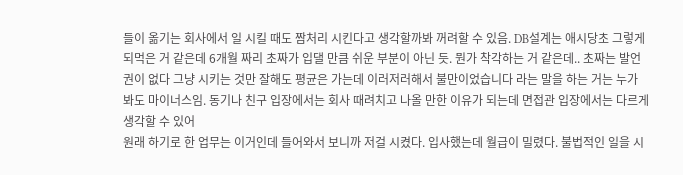들이 옮기는 회사에서 일 시킬 때도 짬처리 시킨다고 생각할까봐 꺼려할 수 있음. DB설계는 애시당초 그렇게 되먹은 거 같은데 6개월 짜리 초짜가 입댈 만큼 쉬운 부분이 아닌 듯. 뭔가 착각하는 거 같은데.. 초짜는 발언권이 없다 그냥 시키는 것만 잘해도 평균은 가는데 이러저러해서 불만이었습니다 라는 말을 하는 거는 누가 봐도 마이너스임. 동기나 친구 입장에서는 회사 때려치고 나올 만한 이유가 되는데 면접관 입장에서는 다르게 생각할 수 있어
원래 하기로 한 업무는 이거인데 들어와서 보니까 저걸 시켰다. 입사했는데 월급이 밀렸다. 불법적인 일을 시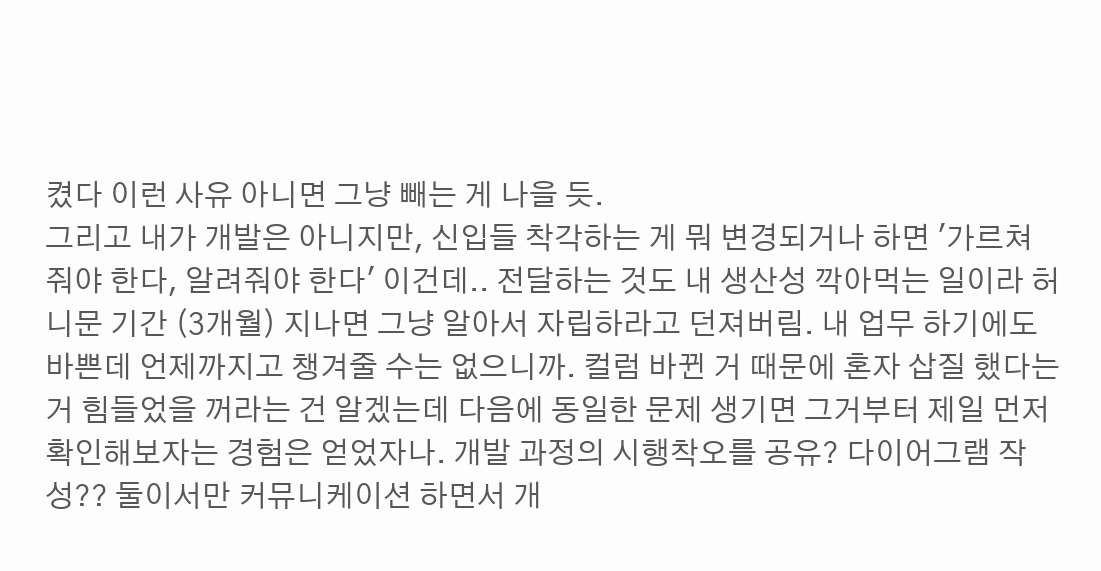켰다 이런 사유 아니면 그냥 빼는 게 나을 듯.
그리고 내가 개발은 아니지만, 신입들 착각하는 게 뭐 변경되거나 하면 '가르쳐 줘야 한다, 알려줘야 한다' 이건데.. 전달하는 것도 내 생산성 깍아먹는 일이라 허니문 기간 (3개월) 지나면 그냥 알아서 자립하라고 던져버림. 내 업무 하기에도 바쁜데 언제까지고 챙겨줄 수는 없으니까. 컬럼 바뀐 거 때문에 혼자 삽질 했다는 거 힘들었을 꺼라는 건 알겠는데 다음에 동일한 문제 생기면 그거부터 제일 먼저 확인해보자는 경험은 얻었자나. 개발 과정의 시행착오를 공유? 다이어그램 작성?? 둘이서만 커뮤니케이션 하면서 개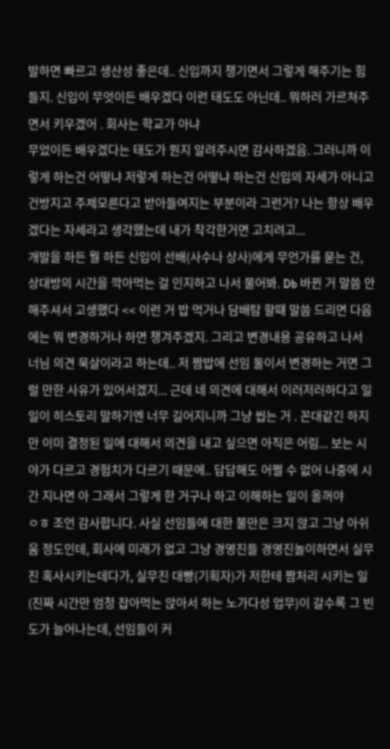발하면 빠르고 생산성 좋은데.. 신입까지 챙기면서 그렇게 해주기는 힘들지. 신입이 무엇이든 배우겠다 이런 태도도 아닌데.. 뭐하러 가르쳐주면서 키우겠어 . 회사는 학교가 아냐
무었이든 배우겠다는 태도가 뭔지 알려주시면 감사하겠음. 그러니까 이렇게 하는건 어떻냐 저렇게 하는건 어떻냐 하는건 신입의 자세가 아니고 건방지고 주제모른다고 받아들여지는 부분이라 그런거? 나는 항상 배우겠다는 자세라고 생각했는데 내가 착각한거면 고치려고...
개발을 하든 뭘 하든 신입이 선배(사수나 상사)에게 무언가를 묻는 건, 상대방의 시간을 깍아먹는 걸 인지하고 나서 물어봐. Db 바뀐 거 말씀 안 해주셔서 고생했다 << 이런 거 밥 먹거나 담배탐 할떄 말씀 드리면 다음에는 뭐 변경하거나 하면 챙겨주겠지. 그리고 변경내용 공유하고 나서 너님 의견 묵살이라고 하는데.. 저 짬밥에 선임 둘이서 변경하는 거면 그럴 만한 사유가 있어서겠지... 근데 네 의견에 대해서 이러저러하다고 일일이 히스토리 말하기엔 너무 길어지니까 그냥 씹는 거 . 꼰대같긴 하지만 이미 결정된 일에 대해서 의견을 내고 싶으면 아직은 어림... 보는 시야가 다르고 경험치가 다르기 때문에.. 답답해도 어쩔 수 없어 나중에 시간 지나면 아 그래서 그렇게 한 거구나 하고 이해하는 일이 올꺼야
ㅇㅎ 조언 감사합니다. 사실 선임들에 대한 불만은 크지 않고 그냥 아쉬움 정도인데, 회사에 미래가 없고 그냥 경영진들 경영진놀이하면서 실무진 혹사시키는데다가, 실무진 대빵(기획자)가 저한테 짬처리 시키는 일(진짜 시간만 엄청 잡아먹는 앉아서 하는 노가다성 업무)이 갈수록 그 빈도가 늘어나는데, 선임들이 커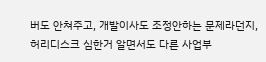버도 안쳐주고, 개발이사도 조정안하는 문제라던지, 허리디스크 심한거 알면서도 다른 사업부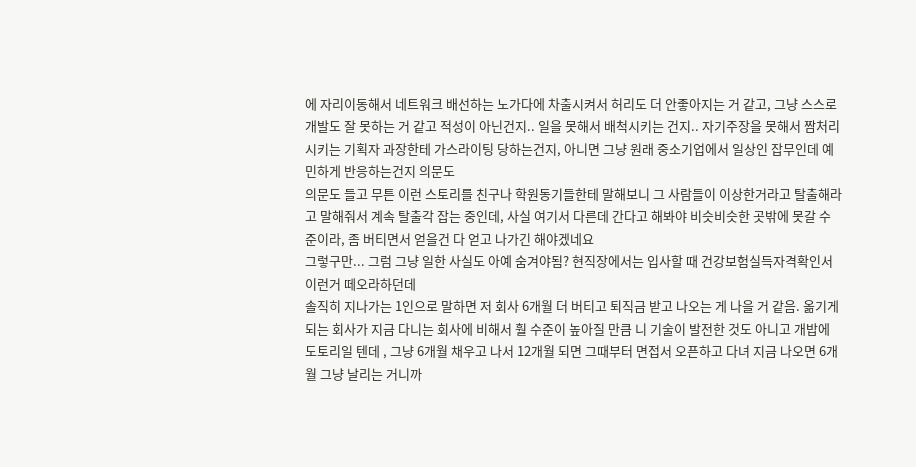에 자리이동해서 네트워크 배선하는 노가다에 차출시켜서 허리도 더 안좋아지는 거 같고, 그냥 스스로 개발도 잘 못하는 거 같고 적성이 아닌건지.. 일을 못해서 배척시키는 건지.. 자기주장을 못해서 짬처리시키는 기획자 과장한테 가스라이팅 당하는건지, 아니면 그냥 원래 중소기업에서 일상인 잡무인데 예민하게 반응하는건지 의문도
의문도 들고 무튼 이런 스토리를 친구나 학원동기들한테 말해보니 그 사람들이 이상한거라고 탈출해라고 말해줘서 계속 탈출각 잡는 중인데, 사실 여기서 다른데 간다고 해봐야 비슷비슷한 곳밖에 못갈 수준이라, 좀 버티면서 얻을건 다 얻고 나가긴 해야겠네요
그렇구만... 그럼 그냥 일한 사실도 아예 숨겨야됨? 현직장에서는 입사할 때 건강보험실득자격확인서 이런거 떼오라하던데
솔직히 지나가는 1인으로 말하면 저 회사 6개월 더 버티고 퇴직금 받고 나오는 게 나을 거 같음. 옮기게 되는 회사가 지금 다니는 회사에 비해서 훨 수준이 높아질 만큼 니 기술이 발전한 것도 아니고 개밥에 도토리일 텐데 , 그냥 6개월 채우고 나서 12개월 되면 그때부터 면접서 오픈하고 다녀 지금 나오면 6개월 그냥 날리는 거니까